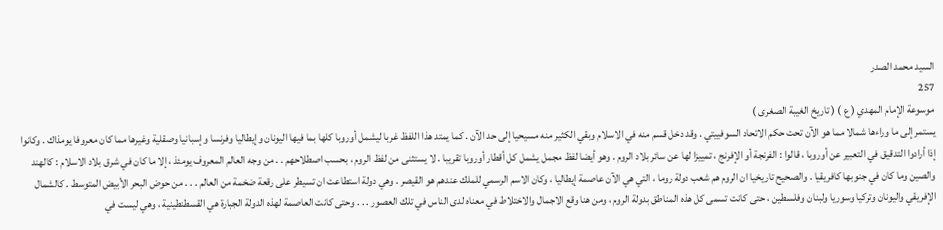السيد محمد الصدر
257
موسوعة الإمام المهدي ( ع ) ( تاريخ الغيبة الصغرى )
يستمر إلى ما وراءها شمالا مما هو الآن تحت حكم الاتحاد السوفييتي . وقد دخل قسم منه في الاسلام وبقي الكثير منه مسيحيا إلى حد الآن . كما يمتد هذا اللفظ غربا ليشمل أوروبا كلها بما فيها اليونان وإيطاليا وفرنسا وإسبانيا وصقلية وغيرها مما كان معروفا يومذاك . وكانوا إذا أرادوا التدقيق في التعبير عن أوروبا ، قالوا : الفرنجة أو الإفرنج ، تمييزا لها عن سائر بلاد الروم . وهو أيضا لفظ مجمل يشمل كل أقطار أوروبا تقريبا . لا يستثنى من لفظ الروم ، بحسب اصطلاحهم . . من وجه العالم المعروف يومئذ ، إلا ما كان في شرق بلاد الاسلام : كالهند والصين وما كان في جنوبها كافريقيا . والصحيح تاريخيا ان الروم هم شعب دولة روما ، التي هي الآن عاصمة إيطاليا ، وكان الاسم الرسمي للملك عندهم هو القيصر . وهي دولة استطاعت ان تسيطر على رقعة ضخمة من العالم . . . من حوض البحر الأبيض المتوسط . كالشمال الإفريقي واليونان وتركيا وسوريا ولبنان وفلسطين ، حتى كانت تسمى كل هذه المناطق بدولة الروم ، ومن هنا وقع الاجمال والاختلاط في معناه لدى الناس في تلك العصور . . . وحتى كانت العاصمة لهذه الدولة الجبارة هي القسطنطينية ، وهي ليست في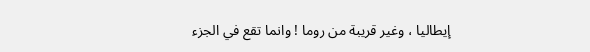إيطاليا ، وغير قريبة من روما ! وانما تقع في الجزء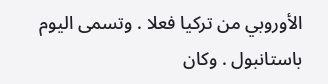الأوروبي من تركيا فعلا . وتسمى اليوم باستانبول . وكان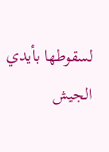لسقوطها بأيدي الجيش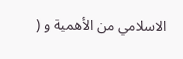الاسلامي من الأهمية و (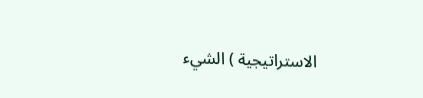الاستراتيجية ) الشيء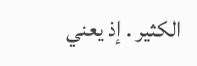الكثير . إذ يعني